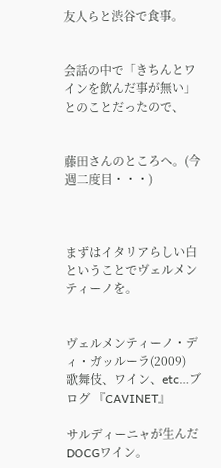友人らと渋谷で食事。


会話の中で「きちんとワインを飲んだ事が無い」とのことだったので、


藤田さんのところへ。(今週二度目・・・)



まずはイタリアらしい白ということでヴェルメンティーノを。


ヴェルメンティーノ・ディ・ガッルーラ(2009)
歌舞伎、ワイン、etc…ブログ 『CAVINET』

サルディーニャが生んだDOCGワイン。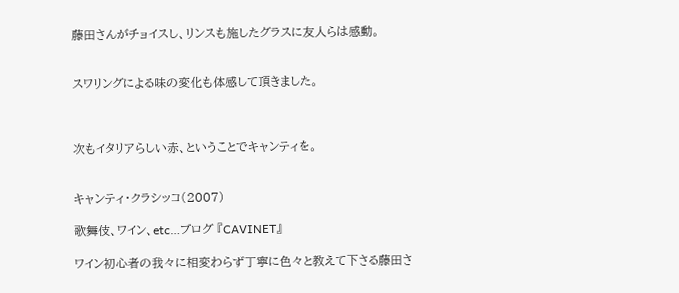藤田さんがチョイスし、リンスも施したグラスに友人らは感動。


スワリングによる味の変化も体感して頂きました。



次もイタリアらしい赤、ということでキャンティを。


キャンティ・クラシッコ(2007)

歌舞伎、ワイン、etc…ブログ 『CAVINET』

ワイン初心者の我々に相変わらず丁寧に色々と教えて下さる藤田さ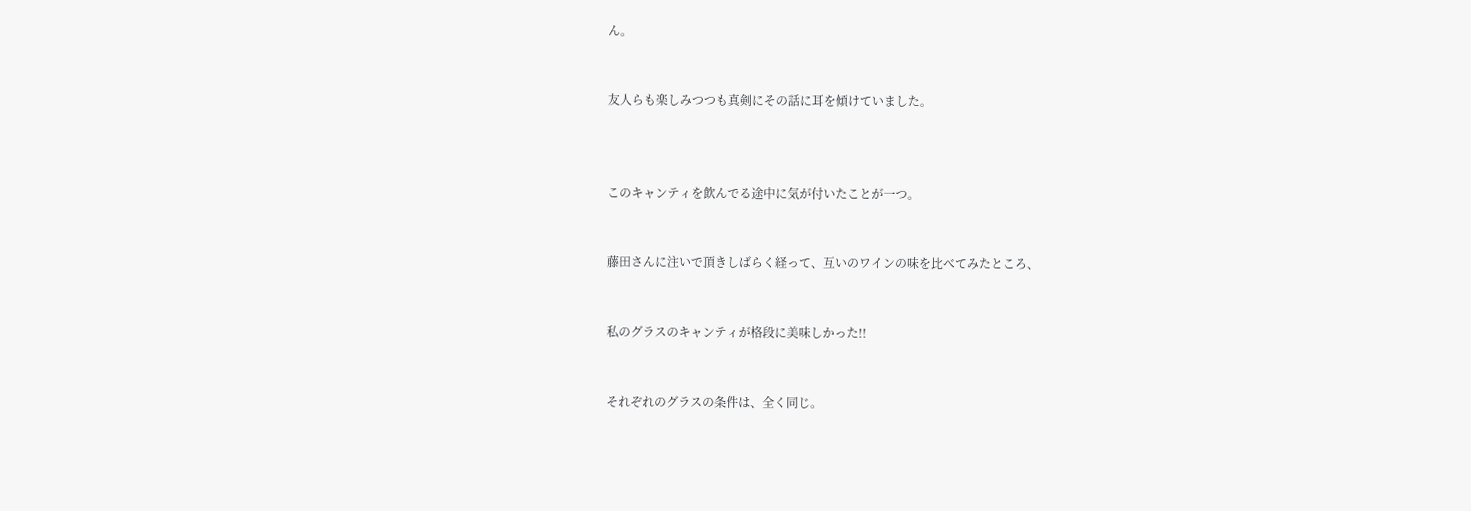ん。


友人らも楽しみつつも真剣にその話に耳を傾けていました。



このキャンティを飲んでる途中に気が付いたことが一つ。


藤田さんに注いで頂きしばらく経って、互いのワインの味を比べてみたところ、


私のグラスのキャンティが格段に美味しかった!!


それぞれのグラスの条件は、全く同じ。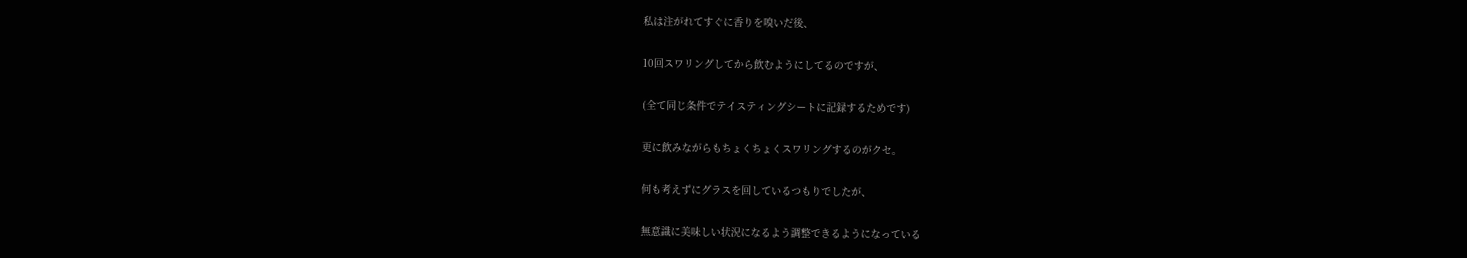私は注がれてすぐに香りを嗅いだ後、


10回スワリングしてから飲むようにしてるのですが、


(全て同じ条件でテイスティングシートに記録するためです)


更に飲みながらもちょくちょくスワリングするのがクセ。


何も考えずにグラスを回しているつもりでしたが、


無意識に美味しい状況になるよう調整できるようになっている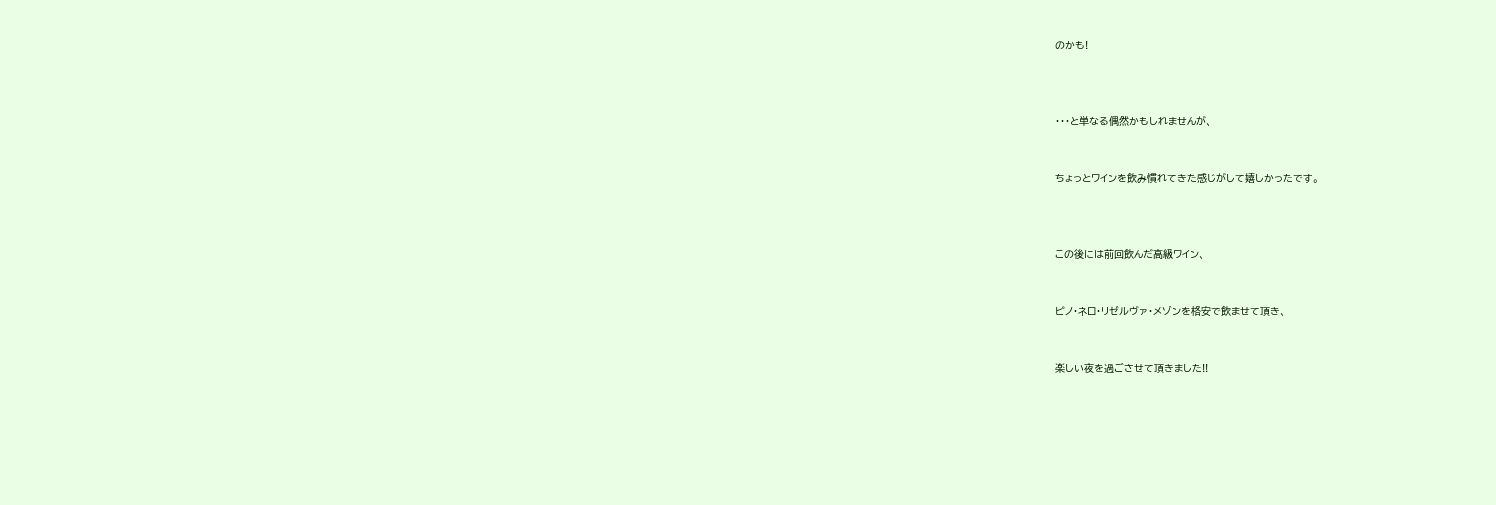のかも!



・・・と単なる偶然かもしれませんが、


ちょっとワインを飲み慣れてきた感じがして嬉しかったです。



この後には前回飲んだ高級ワイン、


ピノ・ネロ・リゼルヴァ・メゾンを格安で飲ませて頂き、


楽しい夜を過ごさせて頂きました!!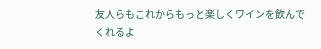友人らもこれからもっと楽しくワインを飲んでくれるよ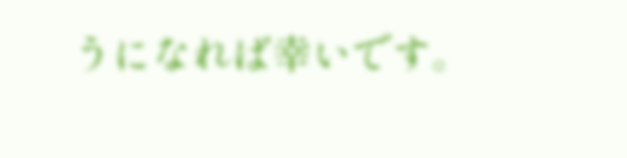うになれば幸いです。